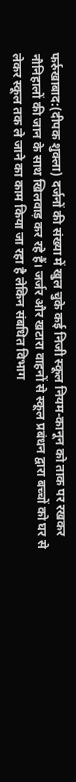फर्रुखाबाद:(दीपक शुक्ला) दर्जनों की संख्या में खुल चुके कई निजी स्कूल नियम-कानून को ताक पर रखकर नौनिहालों की जान के साथ खिलवाड़ कर रहे हैं। जर्जर और खटारा वाहनों से स्कूल प्रबंधन द्वारा बच्चों को घर से लेकर स्कूल तक ले जाने का काम किया जा रहा है लेकिन संबधित विभाग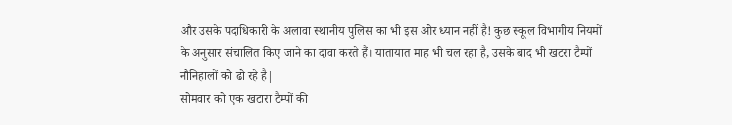और उसके पदाधिकारी के अलावा स्थानीय पुलिस का भी इस ओर ध्यान नहीं है! कुछ स्कूल विभागीय नियमों के अनुसार संचालित किए जाने का दावा करते हैं। यातायात माह भी चल रहा है, उसके बाद भी खटरा टैम्पों नौनिहालों को ढो रहे है|
सोमवार को एक खटारा टैम्पों की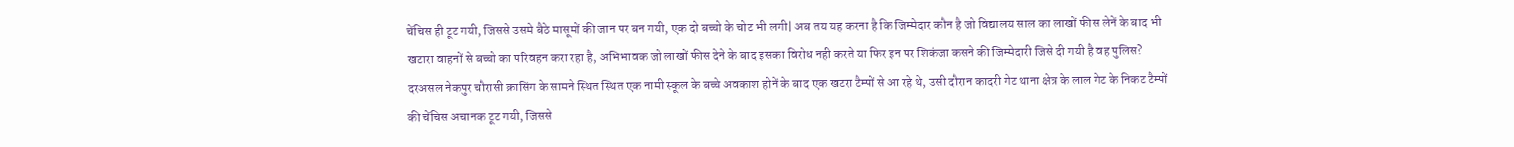चेंचिस ही टूट गयी, जिससे उसमे बैठे मासूमों की जान पर बन गयी, एक दो बच्चो के चोट भी लगी| अब तय यह करना है कि जिम्मेदार कौन है जो विद्यालय साल का लाखों फीस लेनें के बाद भी खटारा वाहनों से बच्चो का परिवहन करा रहा है, अभिभावक जो लाखों फीस देने के बाद इसका विरोध नही करते या फिर इन पर शिकंजा कसने की जिम्मेदारी जिसे दी गयी है वह पुलिस?
दरअसल नेकपुर चौरासी क्रासिंग के सामने स्थित स्थित एक नामी स्कूल के बच्चे अवकाश होनें के बाद एक खटरा टैम्पों से आ रहे थे, उसी दौरान कादरी गेट थाना क्षेत्र के लाल गेट के निकट टैम्पों की चेंचिस अचानक टूट गयी, जिससे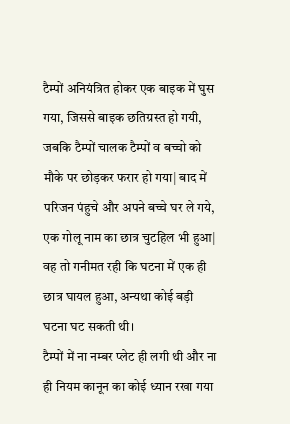टैम्पों अनियंत्रित होकर एक बाइक में घुस गया, जिससे बाइक छतिग्रस्त हो गयी, जबकि टैम्पों चालक टैम्पों व बच्चो को मौके पर छोड़कर फरार हो गया| बाद में परिजन पंहुचे और अपने बच्चे घर ले गये, एक गोलू नाम का छात्र चुटहिल भी हुआ| वह तो गनीमत रही कि घटना में एक ही छात्र घायल हुआ, अन्यथा कोई बड़ी घटना घट सकती थी।
टैम्पों में ना नम्बर प्लेट ही लगी थी और ना ही नियम कानून का कोई ध्यान रखा गया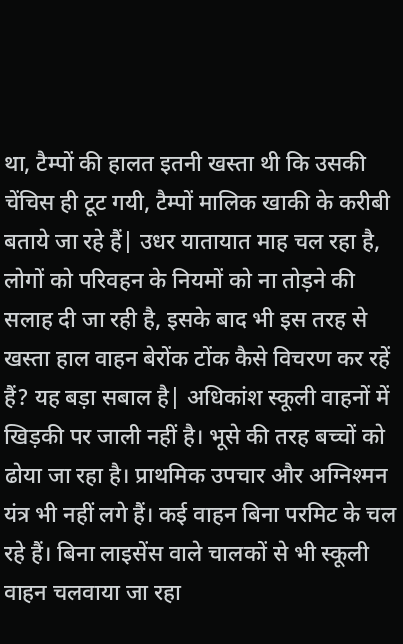था, टैम्पों की हालत इतनी खस्ता थी कि उसकी चेंचिस ही टूट गयी, टैम्पों मालिक खाकी के करीबी बताये जा रहे हैं| उधर यातायात माह चल रहा है, लोगों को परिवहन के नियमों को ना तोड़ने की सलाह दी जा रही है, इसके बाद भी इस तरह से खस्ता हाल वाहन बेरोंक टोंक कैसे विचरण कर रहें हैं? यह बड़ा सबाल है| अधिकांश स्कूली वाहनों में खिड़की पर जाली नहीं है। भूसे की तरह बच्चों को ढोया जा रहा है। प्राथमिक उपचार और अग्निश्मन यंत्र भी नहीं लगे हैं। कई वाहन बिना परमिट के चल रहे हैं। बिना लाइसेंस वाले चालकों से भी स्कूली वाहन चलवाया जा रहा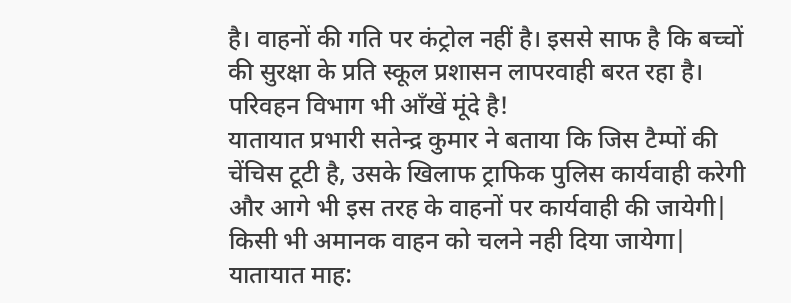है। वाहनों की गति पर कंट्रोल नहीं है। इससे साफ है कि बच्चों की सुरक्षा के प्रति स्कूल प्रशासन लापरवाही बरत रहा है। परिवहन विभाग भी आँखें मूंदे है!
यातायात प्रभारी सतेन्द्र कुमार ने बताया कि जिस टैम्पों की चेंचिस टूटी है, उसके खिलाफ ट्राफिक पुलिस कार्यवाही करेगी और आगे भी इस तरह के वाहनों पर कार्यवाही की जायेगी| किसी भी अमानक वाहन को चलने नही दिया जायेगा|
यातायात माह: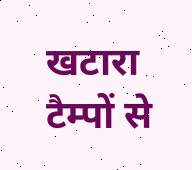खटारा टैम्पों से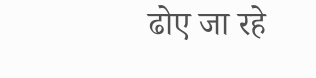ढोए जा रहे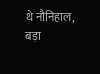थे नौनिहाल, बड़ा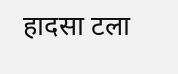हादसा टला